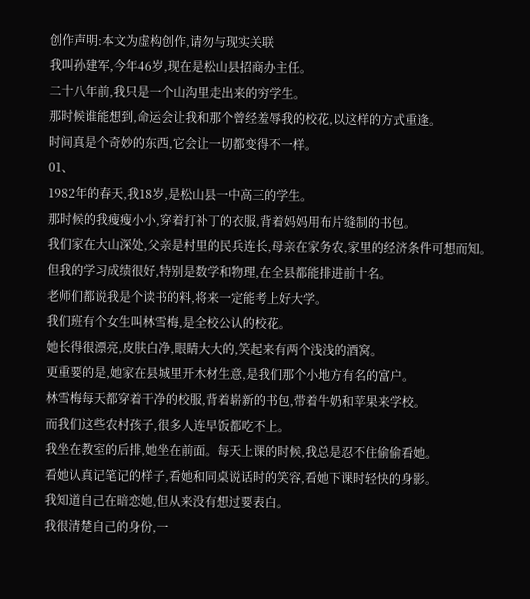创作声明:本文为虚构创作,请勿与现实关联
我叫孙建军,今年46岁,现在是松山县招商办主任。
二十八年前,我只是一个山沟里走出来的穷学生。
那时候谁能想到,命运会让我和那个曾经羞辱我的校花,以这样的方式重逢。
时间真是个奇妙的东西,它会让一切都变得不一样。
01、
1982年的春天,我18岁,是松山县一中高三的学生。
那时候的我瘦瘦小小,穿着打补丁的衣服,背着妈妈用布片缝制的书包。
我们家在大山深处,父亲是村里的民兵连长,母亲在家务农,家里的经济条件可想而知。
但我的学习成绩很好,特别是数学和物理,在全县都能排进前十名。
老师们都说我是个读书的料,将来一定能考上好大学。
我们班有个女生叫林雪梅,是全校公认的校花。
她长得很漂亮,皮肤白净,眼睛大大的,笑起来有两个浅浅的酒窝。
更重要的是,她家在县城里开木材生意,是我们那个小地方有名的富户。
林雪梅每天都穿着干净的校服,背着崭新的书包,带着牛奶和苹果来学校。
而我们这些农村孩子,很多人连早饭都吃不上。
我坐在教室的后排,她坐在前面。每天上课的时候,我总是忍不住偷偷看她。
看她认真记笔记的样子,看她和同桌说话时的笑容,看她下课时轻快的身影。
我知道自己在暗恋她,但从来没有想过要表白。
我很清楚自己的身份,一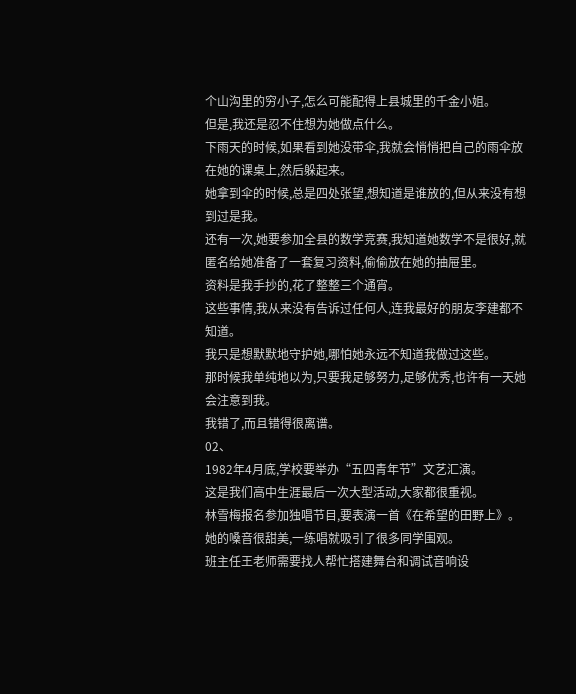个山沟里的穷小子,怎么可能配得上县城里的千金小姐。
但是,我还是忍不住想为她做点什么。
下雨天的时候,如果看到她没带伞,我就会悄悄把自己的雨伞放在她的课桌上,然后躲起来。
她拿到伞的时候,总是四处张望,想知道是谁放的,但从来没有想到过是我。
还有一次,她要参加全县的数学竞赛,我知道她数学不是很好,就匿名给她准备了一套复习资料,偷偷放在她的抽屉里。
资料是我手抄的,花了整整三个通宵。
这些事情,我从来没有告诉过任何人,连我最好的朋友李建都不知道。
我只是想默默地守护她,哪怕她永远不知道我做过这些。
那时候我单纯地以为,只要我足够努力,足够优秀,也许有一天她会注意到我。
我错了,而且错得很离谱。
02、
1982年4月底,学校要举办“五四青年节”文艺汇演。
这是我们高中生涯最后一次大型活动,大家都很重视。
林雪梅报名参加独唱节目,要表演一首《在希望的田野上》。
她的嗓音很甜美,一练唱就吸引了很多同学围观。
班主任王老师需要找人帮忙搭建舞台和调试音响设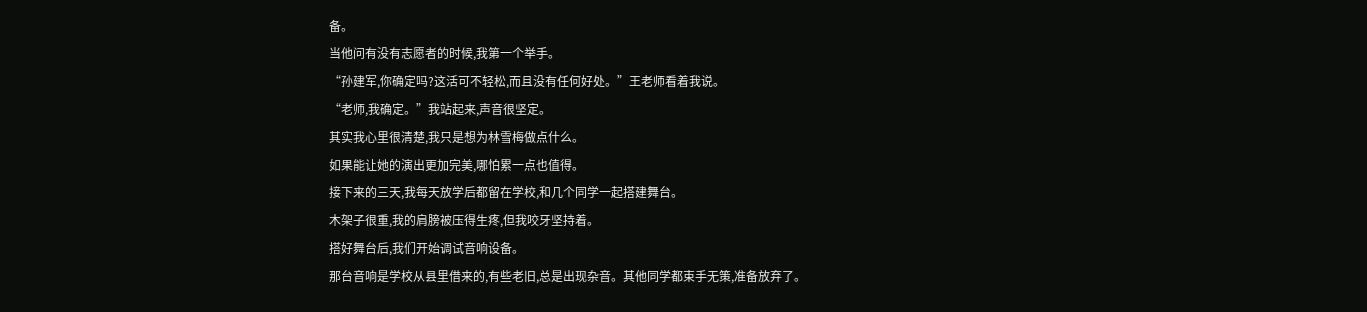备。
当他问有没有志愿者的时候,我第一个举手。
“孙建军,你确定吗?这活可不轻松,而且没有任何好处。”王老师看着我说。
“老师,我确定。”我站起来,声音很坚定。
其实我心里很清楚,我只是想为林雪梅做点什么。
如果能让她的演出更加完美,哪怕累一点也值得。
接下来的三天,我每天放学后都留在学校,和几个同学一起搭建舞台。
木架子很重,我的肩膀被压得生疼,但我咬牙坚持着。
搭好舞台后,我们开始调试音响设备。
那台音响是学校从县里借来的,有些老旧,总是出现杂音。其他同学都束手无策,准备放弃了。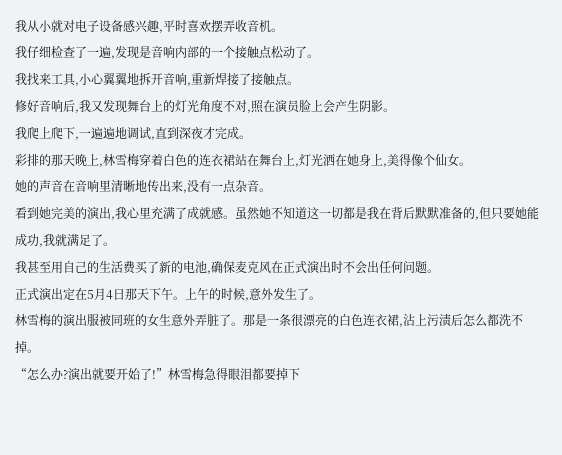我从小就对电子设备感兴趣,平时喜欢摆弄收音机。
我仔细检查了一遍,发现是音响内部的一个接触点松动了。
我找来工具,小心翼翼地拆开音响,重新焊接了接触点。
修好音响后,我又发现舞台上的灯光角度不对,照在演员脸上会产生阴影。
我爬上爬下,一遍遍地调试,直到深夜才完成。
彩排的那天晚上,林雪梅穿着白色的连衣裙站在舞台上,灯光洒在她身上,美得像个仙女。
她的声音在音响里清晰地传出来,没有一点杂音。
看到她完美的演出,我心里充满了成就感。虽然她不知道这一切都是我在背后默默准备的,但只要她能成功,我就满足了。
我甚至用自己的生活费买了新的电池,确保麦克风在正式演出时不会出任何问题。
正式演出定在5月4日那天下午。上午的时候,意外发生了。
林雪梅的演出服被同班的女生意外弄脏了。那是一条很漂亮的白色连衣裙,沾上污渍后怎么都洗不掉。
“怎么办?演出就要开始了!”林雪梅急得眼泪都要掉下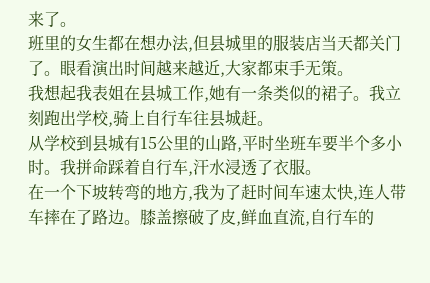来了。
班里的女生都在想办法,但县城里的服装店当天都关门了。眼看演出时间越来越近,大家都束手无策。
我想起我表姐在县城工作,她有一条类似的裙子。我立刻跑出学校,骑上自行车往县城赶。
从学校到县城有15公里的山路,平时坐班车要半个多小时。我拼命踩着自行车,汗水浸透了衣服。
在一个下坡转弯的地方,我为了赶时间车速太快,连人带车摔在了路边。膝盖擦破了皮,鲜血直流,自行车的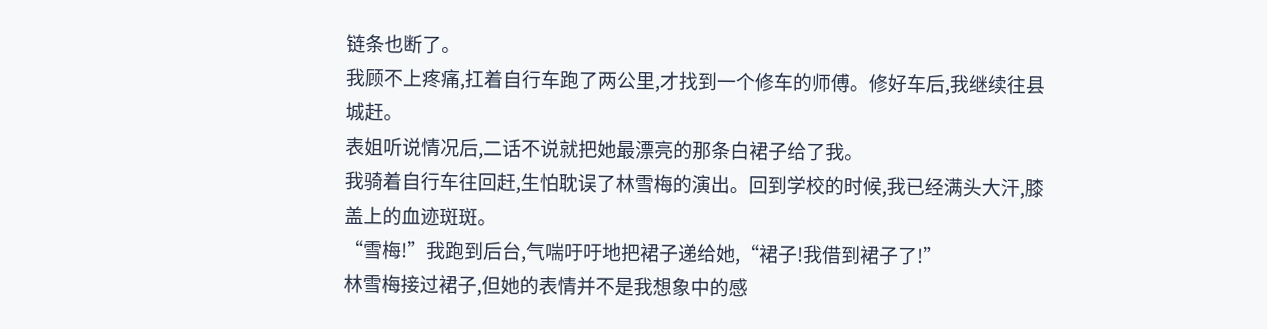链条也断了。
我顾不上疼痛,扛着自行车跑了两公里,才找到一个修车的师傅。修好车后,我继续往县城赶。
表姐听说情况后,二话不说就把她最漂亮的那条白裙子给了我。
我骑着自行车往回赶,生怕耽误了林雪梅的演出。回到学校的时候,我已经满头大汗,膝盖上的血迹斑斑。
“雪梅!”我跑到后台,气喘吁吁地把裙子递给她,“裙子!我借到裙子了!”
林雪梅接过裙子,但她的表情并不是我想象中的感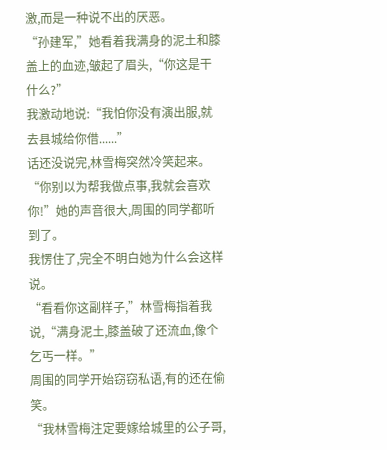激,而是一种说不出的厌恶。
“孙建军,”她看着我满身的泥土和膝盖上的血迹,皱起了眉头,“你这是干什么?”
我激动地说:“我怕你没有演出服,就去县城给你借......”
话还没说完,林雪梅突然冷笑起来。
“你别以为帮我做点事,我就会喜欢你!”她的声音很大,周围的同学都听到了。
我愣住了,完全不明白她为什么会这样说。
“看看你这副样子,”林雪梅指着我说,“满身泥土,膝盖破了还流血,像个乞丐一样。”
周围的同学开始窃窃私语,有的还在偷笑。
“我林雪梅注定要嫁给城里的公子哥,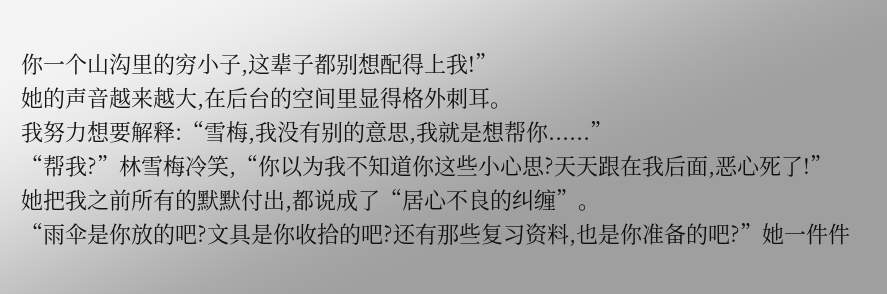你一个山沟里的穷小子,这辈子都别想配得上我!”
她的声音越来越大,在后台的空间里显得格外刺耳。
我努力想要解释:“雪梅,我没有别的意思,我就是想帮你......”
“帮我?”林雪梅冷笑,“你以为我不知道你这些小心思?天天跟在我后面,恶心死了!”
她把我之前所有的默默付出,都说成了“居心不良的纠缠”。
“雨伞是你放的吧?文具是你收拾的吧?还有那些复习资料,也是你准备的吧?”她一件件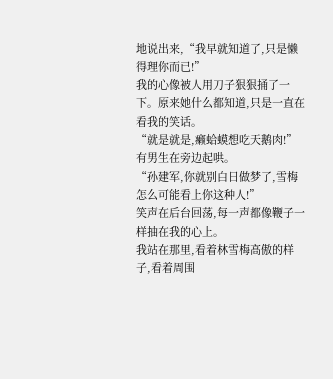地说出来,“我早就知道了,只是懒得理你而已!”
我的心像被人用刀子狠狠捅了一下。原来她什么都知道,只是一直在看我的笑话。
“就是就是,癞蛤蟆想吃天鹅肉!”有男生在旁边起哄。
“孙建军,你就别白日做梦了,雪梅怎么可能看上你这种人!”
笑声在后台回荡,每一声都像鞭子一样抽在我的心上。
我站在那里,看着林雪梅高傲的样子,看着周围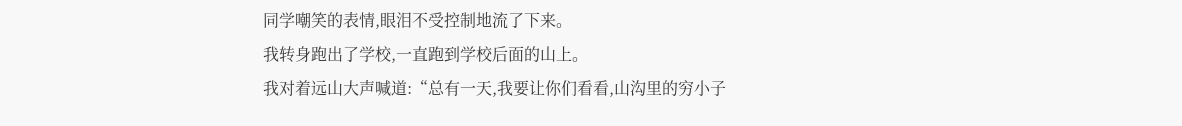同学嘲笑的表情,眼泪不受控制地流了下来。
我转身跑出了学校,一直跑到学校后面的山上。
我对着远山大声喊道:“总有一天,我要让你们看看,山沟里的穷小子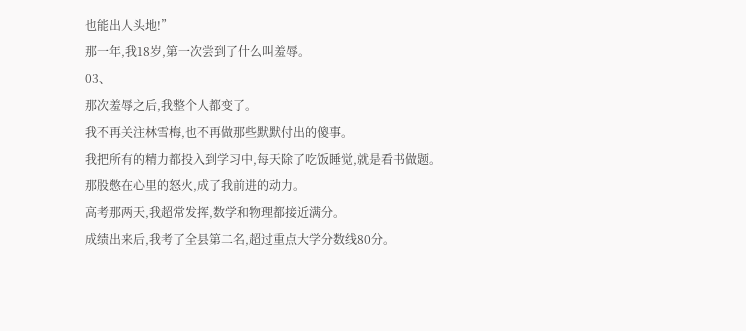也能出人头地!”
那一年,我18岁,第一次尝到了什么叫羞辱。
03、
那次羞辱之后,我整个人都变了。
我不再关注林雪梅,也不再做那些默默付出的傻事。
我把所有的精力都投入到学习中,每天除了吃饭睡觉,就是看书做题。
那股憋在心里的怒火,成了我前进的动力。
高考那两天,我超常发挥,数学和物理都接近满分。
成绩出来后,我考了全县第二名,超过重点大学分数线80分。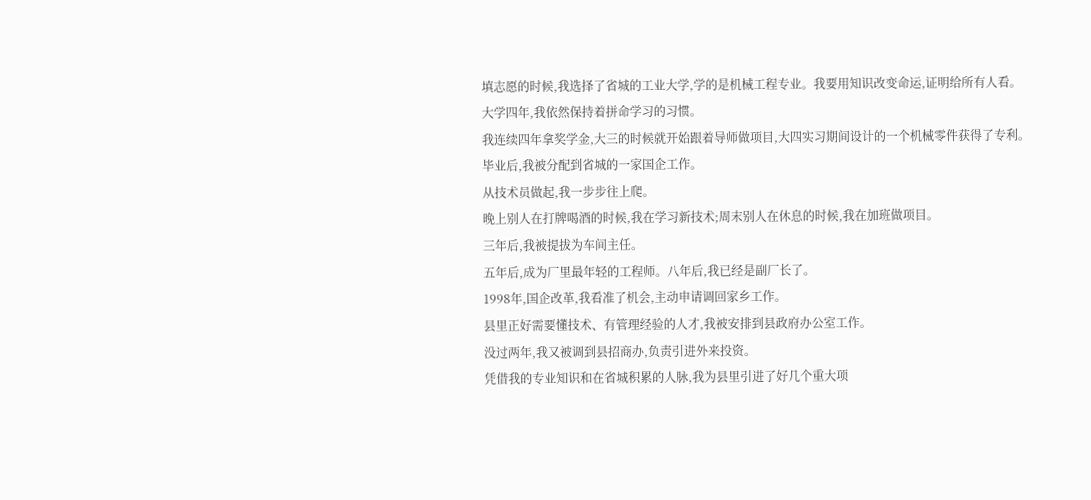填志愿的时候,我选择了省城的工业大学,学的是机械工程专业。我要用知识改变命运,证明给所有人看。
大学四年,我依然保持着拼命学习的习惯。
我连续四年拿奖学金,大三的时候就开始跟着导师做项目,大四实习期间设计的一个机械零件获得了专利。
毕业后,我被分配到省城的一家国企工作。
从技术员做起,我一步步往上爬。
晚上别人在打牌喝酒的时候,我在学习新技术;周末别人在休息的时候,我在加班做项目。
三年后,我被提拔为车间主任。
五年后,成为厂里最年轻的工程师。八年后,我已经是副厂长了。
1998年,国企改革,我看准了机会,主动申请调回家乡工作。
县里正好需要懂技术、有管理经验的人才,我被安排到县政府办公室工作。
没过两年,我又被调到县招商办,负责引进外来投资。
凭借我的专业知识和在省城积累的人脉,我为县里引进了好几个重大项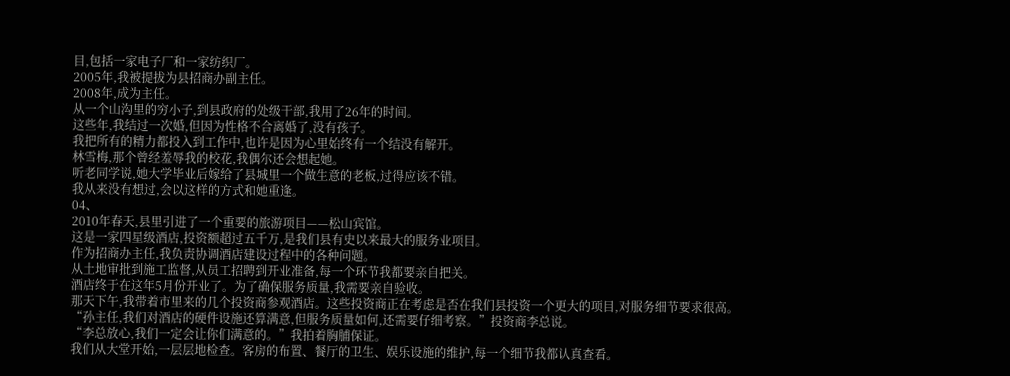目,包括一家电子厂和一家纺织厂。
2005年,我被提拔为县招商办副主任。
2008年,成为主任。
从一个山沟里的穷小子,到县政府的处级干部,我用了26年的时间。
这些年,我结过一次婚,但因为性格不合离婚了,没有孩子。
我把所有的精力都投入到工作中,也许是因为心里始终有一个结没有解开。
林雪梅,那个曾经羞辱我的校花,我偶尔还会想起她。
听老同学说,她大学毕业后嫁给了县城里一个做生意的老板,过得应该不错。
我从来没有想过,会以这样的方式和她重逢。
04、
2010年春天,县里引进了一个重要的旅游项目——松山宾馆。
这是一家四星级酒店,投资额超过五千万,是我们县有史以来最大的服务业项目。
作为招商办主任,我负责协调酒店建设过程中的各种问题。
从土地审批到施工监督,从员工招聘到开业准备,每一个环节我都要亲自把关。
酒店终于在这年5月份开业了。为了确保服务质量,我需要亲自验收。
那天下午,我带着市里来的几个投资商参观酒店。这些投资商正在考虑是否在我们县投资一个更大的项目,对服务细节要求很高。
“孙主任,我们对酒店的硬件设施还算满意,但服务质量如何,还需要仔细考察。”投资商李总说。
“李总放心,我们一定会让你们满意的。”我拍着胸脯保证。
我们从大堂开始,一层层地检查。客房的布置、餐厅的卫生、娱乐设施的维护,每一个细节我都认真查看。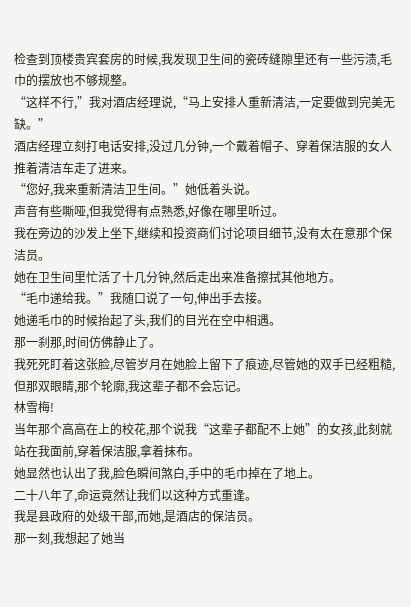检查到顶楼贵宾套房的时候,我发现卫生间的瓷砖缝隙里还有一些污渍,毛巾的摆放也不够规整。
“这样不行,”我对酒店经理说,“马上安排人重新清洁,一定要做到完美无缺。”
酒店经理立刻打电话安排,没过几分钟,一个戴着帽子、穿着保洁服的女人推着清洁车走了进来。
“您好,我来重新清洁卫生间。”她低着头说。
声音有些嘶哑,但我觉得有点熟悉,好像在哪里听过。
我在旁边的沙发上坐下,继续和投资商们讨论项目细节,没有太在意那个保洁员。
她在卫生间里忙活了十几分钟,然后走出来准备擦拭其他地方。
“毛巾递给我。”我随口说了一句,伸出手去接。
她递毛巾的时候抬起了头,我们的目光在空中相遇。
那一刹那,时间仿佛静止了。
我死死盯着这张脸,尽管岁月在她脸上留下了痕迹,尽管她的双手已经粗糙,但那双眼睛,那个轮廓,我这辈子都不会忘记。
林雪梅!
当年那个高高在上的校花,那个说我“这辈子都配不上她”的女孩,此刻就站在我面前,穿着保洁服,拿着抹布。
她显然也认出了我,脸色瞬间煞白,手中的毛巾掉在了地上。
二十八年了,命运竟然让我们以这种方式重逢。
我是县政府的处级干部,而她,是酒店的保洁员。
那一刻,我想起了她当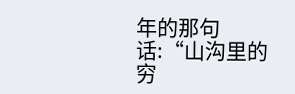年的那句话:“山沟里的穷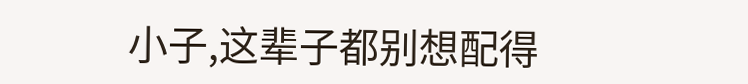小子,这辈子都别想配得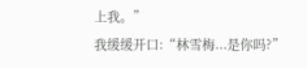上我。”
我缓缓开口:“林雪梅...是你吗?”